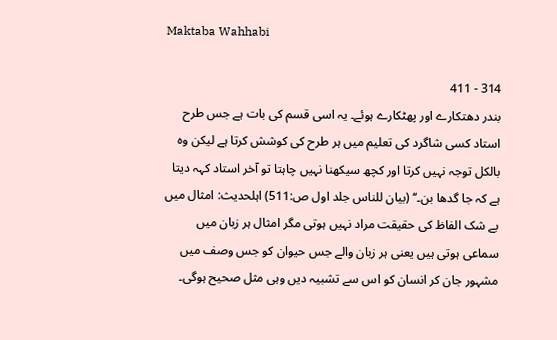Maktaba Wahhabi

314 - 411
بندر دھتکارے اور پھٹکارے ہوئے۔ یہ اسی قسم کی بات ہے جس طرح استاد کسی شاگرد کی تعلیم میں ہر طرح کی کوشش کرتا ہے لیکن وہ بالکل توجہ نہیں کرتا اور کچھ سیکھنا نہیں چاہتا تو آخر استاد کہہ دیتا ہے کہ جا گدھا بن۔‘‘ (بیان للناس جلد اول ص:511) اہلحدیث: امثال میں بے شک الفاظ کی حقیقت مراد نہیں ہوتی مگر امثال ہر زبان میں سماعی ہوتی ہیں یعنی ہر زبان والے جس حیوان کو جس وصف میں مشہور جان کر انسان کو اس سے تشبیہ دیں وہی مثل صحیح ہوگی۔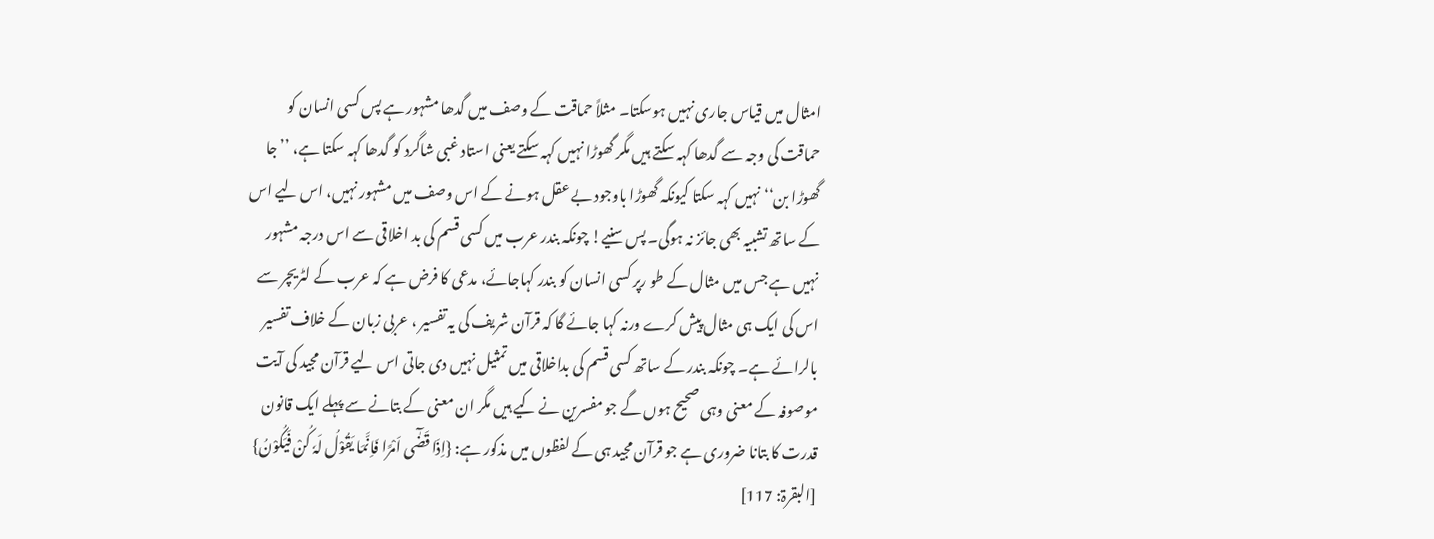امثال میں قیاس جاری نہیں ہوسکتا۔ مثلاً حماقت کے وصف میں گدھا مشہور ہے پس کسی انسان کو حماقت کی وجہ سے گدھا کہہ سکتے ہیں مگر گھوڑا نہیں کہہ سکتے یعنی استاد غبی شاگرد کو گدھا کہہ سکتا ہے، ’’جا گھوڑا بن‘‘ نہیں کہہ سکتا کیونکہ گھوڑا باوجود بے عقل ہونے کے اس وصف میں مشہور نہیں، اس لیے اس کے ساتھ تشبیہ بھی جائز نہ ہوگی۔ پس سنیے! چونکہ بندر عرب میں کسی قسم کی بد اخلاقی سے اس درجہ مشہور نہیں ہے جس میں مثال کے طو رپر کسی انسان کو بندر کہاجائے، مدعی کا فرض ہے کہ عرب کے لٹریچر سے اس کی ایک ہی مثال پیش کرے ورنہ کہا جائے گا کہ قرآن شریف کی یہ تفسیر ، عربی زبان کے خلاف تفسیر بالرائے ہے۔ چونکہ بندر کے ساتھ کسی قسم کی بداخلاقی میں تمثیل نہیں دی جاتی اس لیے قرآن مجید کی آیت موصوفہ کے معنی وہی صحیح ہوں گے جو مفسرین نے کیے ہیں مگر ان معنی کے بتانے سے پہلے ایک قانون قدرت کا بتانا ضروری ہے جو قرآن مجید ہی کے لفظوں میں مذکور ہے: {اِذَا قَضٰٓی اَمْرًا فَاِنَّمَا یَقُوْلُ لَہٗ کُنْ فَیَکُوْنُ} [البقرۃ: 117]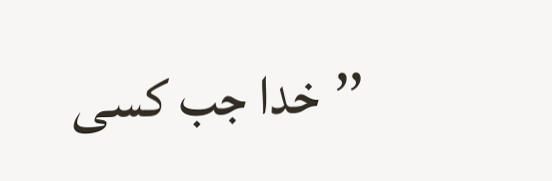’’خدا جب کسی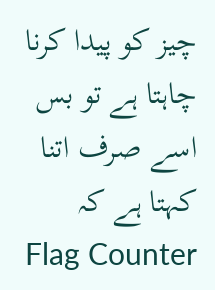چیز کو پیدا کرنا چاہتا ہے تو بس اسے صرف اتنا کہتا ہے کہ
Flag Counter